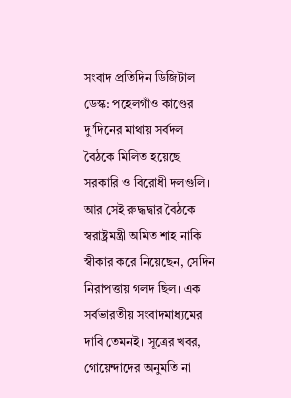সংবাদ প্রতিদিন ডিজিটাল ডেস্ক: পহেলগাঁও কাণ্ডের দু’দিনের মাথায় সর্বদল বৈঠকে মিলিত হয়েছে সরকারি ও বিরোধী দলগুলি। আর সেই রুদ্ধদ্বার বৈঠকে স্বরাষ্ট্রমন্ত্রী অমিত শাহ নাকি স্বীকার করে নিয়েছেন, সেদিন নিরাপত্তায় গলদ ছিল। এক সর্বভারতীয় সংবাদমাধ্যমের দাবি তেমনই। সূত্রের খবর, গোয়েন্দাদের অনুমতি না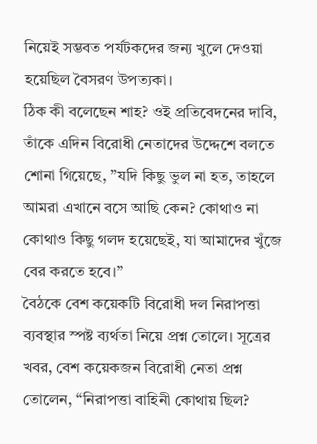নিয়েই সম্ভবত পর্যটকদের জন্য খুলে দেওয়া হয়েছিল বৈসরণ উপত্যকা।
ঠিক কী বলেছেন শাহ? ওই প্রতিবেদনের দাবি, তাঁকে এদিন বিরোধী নেতাদের উদ্দেশে বলতে শোনা গিয়েছে, ”যদি কিছু ভুল না হত, তাহলে আমরা এখানে বসে আছি কেন? কোথাও না কোথাও কিছু গলদ হয়েছেই, যা আমাদের খুঁজে বের করতে হবে।”
বৈঠকে বেশ কয়েকটি বিরোধী দল নিরাপত্তা ব্যবস্থার স্পষ্ট ব্যর্থতা নিয়ে প্রশ্ন তোলে। সূত্রের খবর, বেশ কয়েকজন বিরোধী নেতা প্রশ্ন তোলেন, “নিরাপত্তা বাহিনী কোথায় ছিল?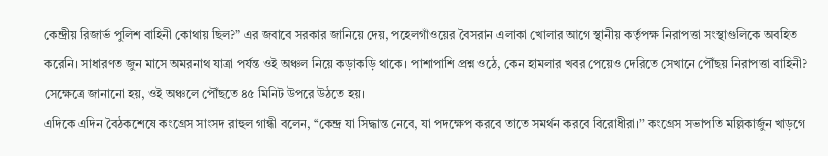কেন্দ্রীয় রিজার্ভ পুলিশ বাহিনী কোথায় ছিল?” এর জবাবে সরকার জানিয়ে দেয়, পহেলগাঁওয়ের বৈসরান এলাকা খোলার আগে স্থানীয় কর্তৃপক্ষ নিরাপত্তা সংস্থাগুলিকে অবহিত করেনি। সাধারণত জুন মাসে অমরনাথ যাত্রা পর্যন্ত ওই অঞ্চল নিয়ে কড়াকড়ি থাকে। পাশাপাশি প্রশ্ন ওঠে, কেন হামলার খবর পেয়েও দেরিতে সেখানে পৌঁছয় নিরাপত্তা বাহিনী? সেক্ষেত্রে জানানো হয়, ওই অঞ্চলে পৌঁছতে ৪৫ মিনিট উপরে উঠতে হয়।
এদিকে এদিন বৈঠকশেষে কংগ্রেস সাংসদ রাহুল গান্ধী বলেন, ‘‘কেন্দ্র যা সিদ্ধান্ত নেবে, যা পদক্ষেপ করবে তাতে সমর্থন করবে বিরোধীরা।’’ কংগ্রেস সভাপতি মল্লিকার্জুন খাড়গে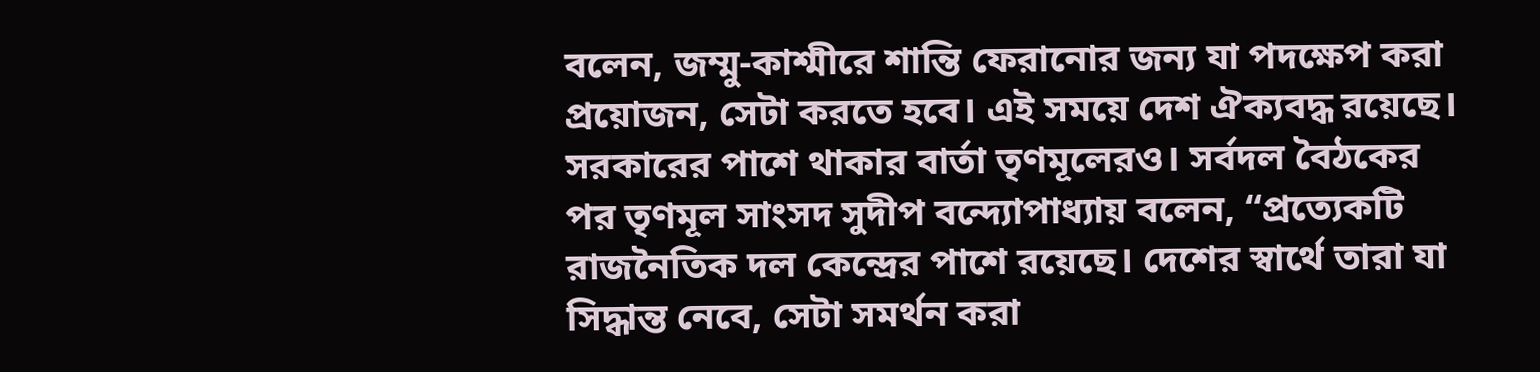বলেন, জম্মু-কাশ্মীরে শান্তি ফেরানোর জন্য যা পদক্ষেপ করা প্রয়োজন, সেটা করতে হবে। এই সময়ে দেশ ঐক্যবদ্ধ রয়েছে। সরকারের পাশে থাকার বার্তা তৃণমূলেরও। সর্বদল বৈঠকের পর তৃণমূল সাংসদ সুদীপ বন্দ্যোপাধ্যায় বলেন, “প্রত্যেকটি রাজনৈতিক দল কেন্দ্রের পাশে রয়েছে। দেশের স্বার্থে তারা যা সিদ্ধান্ত নেবে, সেটা সমর্থন করা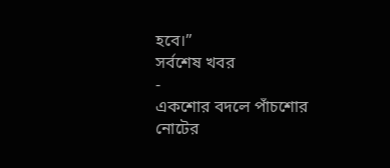হবে।”
সর্বশেষ খবর
-
একশোর বদলে পাঁচশোর নোটের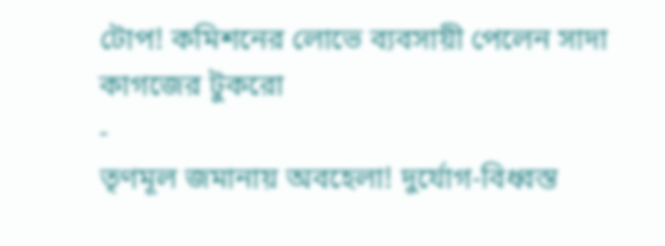টোপ! কমিশনের লোভে ব্যবসায়ী পেলেন সাদা কাগজের টুকরো
-
তৃণমূল জমানায় অবহেলা! দুর্যোগ-বিধ্বস্ত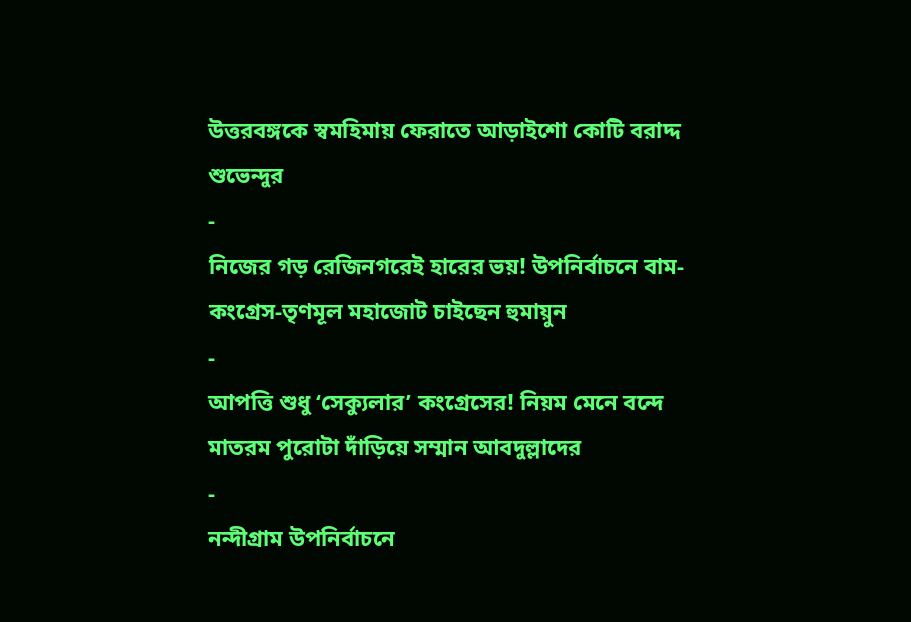উত্তরবঙ্গকে স্বমহিমায় ফেরাতে আড়াইশো কোটি বরাদ্দ শুভেন্দুর
-
নিজের গড় রেজিনগরেই হারের ভয়! উপনির্বাচনে বাম-কংগ্রেস-তৃণমূল মহাজোট চাইছেন হুমায়ুন
-
আপত্তি শুধু ‘সেক্যুলার’ কংগ্রেসের! নিয়ম মেনে বন্দে মাতরম পুরোটা দাঁড়িয়ে সম্মান আবদুল্লাদের
-
নন্দীগ্রাম উপনির্বাচনে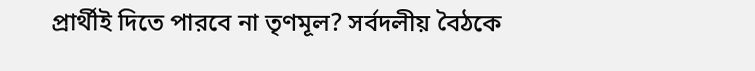প্রার্থীই দিতে পারবে না তৃণমূল? সর্বদলীয় বৈঠকে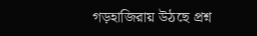গড়হাজিরায় উঠছে প্রশ্ন